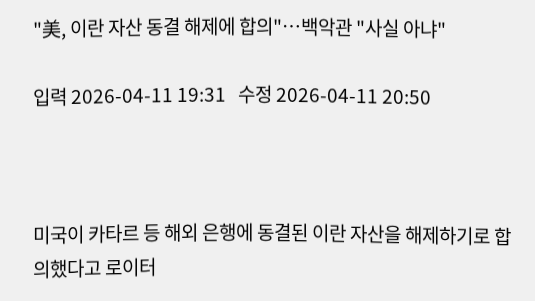"美, 이란 자산 동결 해제에 합의"…백악관 "사실 아냐"

입력 2026-04-11 19:31   수정 2026-04-11 20:50



미국이 카타르 등 해외 은행에 동결된 이란 자산을 해제하기로 합의했다고 로이터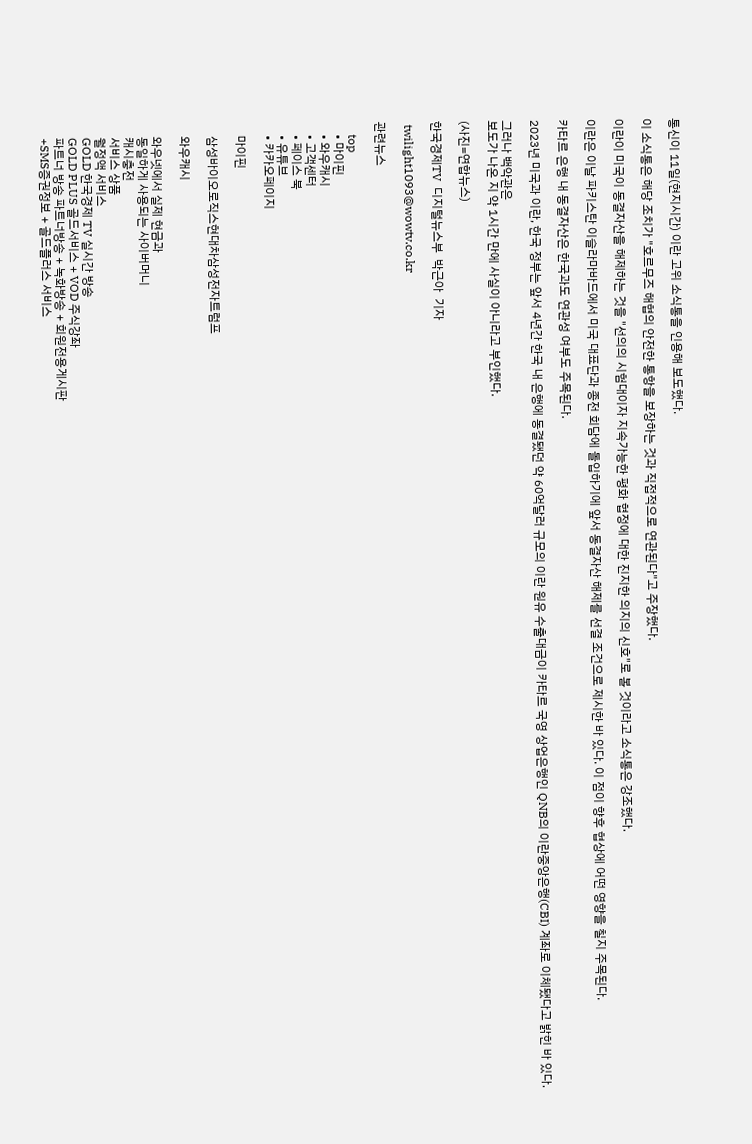통신이 11일(현지시간) 이란 고위 소식통을 인용해 보도했다.

이 소식통은 해당 조치가 "호르무즈 해협의 안전한 통항을 보장하는 것과 직접적으로 연관된다"고 주장했다.

이란이 미국이 동결자산을 해제하는 것을 "선의의 시험대이자 지속가능한 평화 협정에 대한 진지한 의지의 신호"로 볼 것이라고 소식통은 강조했다.

이란은 이날 파키스탄 이슬라마바드에서 미국 대표단과 종전 회담에 돌입하기에 앞서 동결자산 해제를 선결 조건으로 제시한 바 있다. 이 점이 향후 협상에 어떤 영향을 칠지 주목된다.

카타르 은행 내 동결자산은 한국과도 연관성 여부도 주목된다.

2023년 미국과 이란, 한국 정부는 앞서 4년간 한국 내 은행에 동결됐던 약 60억달러 규모의 이란 원유 수출대금이 카타르 국영 상업은행인 QNB의 이란중앙은행(CBI) 계좌로 이체됐다고 밝힌 바 있다.

그러나 백악관은
보도가 나온 지 약 1시간 만에 사실이 아니라고 부인했다.

(사진=연합뉴스)

한국경제TV  디지털뉴스부  박근아  기자

 twilight1093@wowtv.co.kr

관련뉴스

    top
    • 마이핀
    • 와우캐시
    • 고객센터
    • 페이스 북
    • 유튜브
    • 카카오페이지

    마이핀

    삼성바이오로직스현대차삼성전자트럼프

    와우캐시

    와우넷에서 실제 현금과
    동일하게 사용되는 사이버머니
    캐시충전
    서비스 상품
    월정액 서비스
    GOLD 한국경제 TV 실시간 방송
    GOLD PLUS 골드서비스 + VOD 주식강좌
    파트너 방송 파트너방송 + 녹화방송 + 회원전용게시판
    +SMS증권정보 + 골드플러스 서비스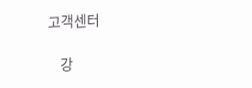고객센터

    강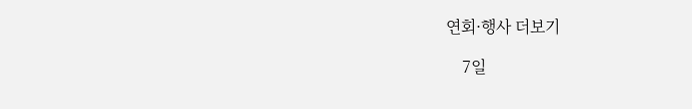연회·행사 더보기

    7일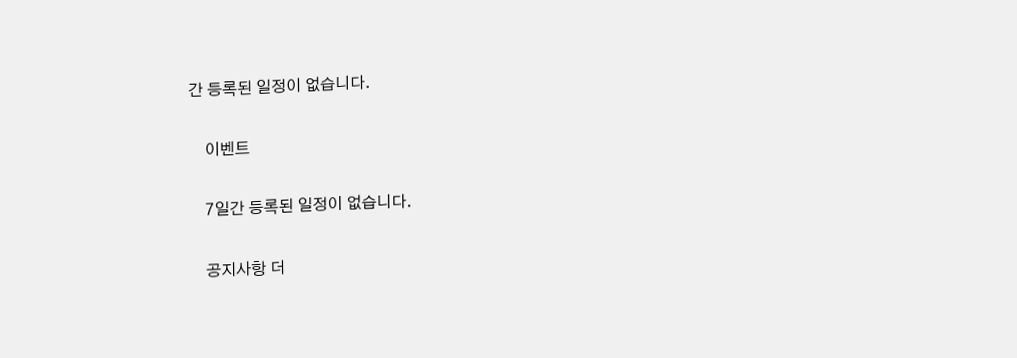간 등록된 일정이 없습니다.

    이벤트

    7일간 등록된 일정이 없습니다.

    공지사항 더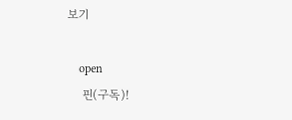보기

    open
    핀(구독)!